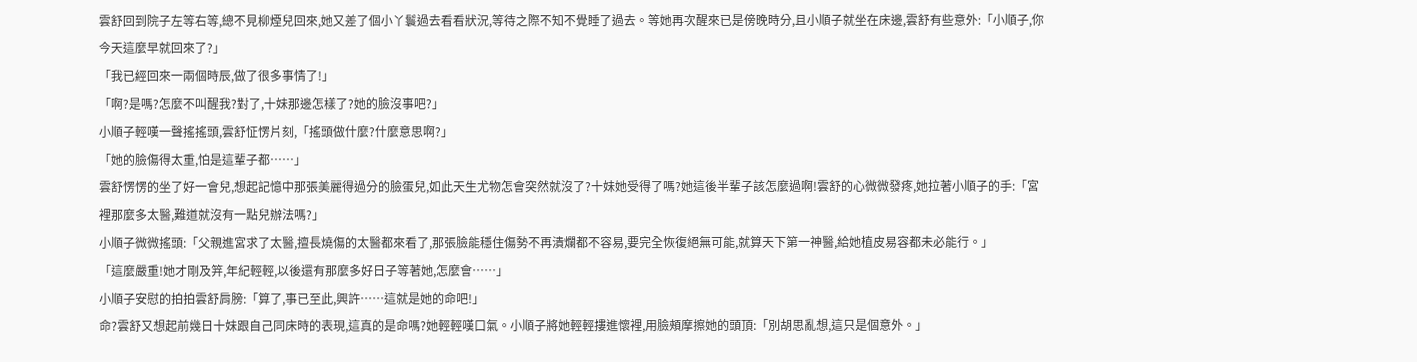雲舒回到院子左等右等,總不見柳煙兒回來,她又差了個小丫鬟過去看看狀況,等待之際不知不覺睡了過去。等她再次醒來已是傍晚時分,且小順子就坐在床邊,雲舒有些意外:「小順子,你今天這麼早就回來了?」
「我已經回來一兩個時辰,做了很多事情了!」
「啊?是嗎?怎麼不叫醒我?對了,十妹那邊怎樣了?她的臉沒事吧?」
小順子輕嘆一聲搖搖頭,雲舒怔愣片刻,「搖頭做什麼?什麼意思啊?」
「她的臉傷得太重,怕是這輩子都……」
雲舒愣愣的坐了好一會兒,想起記憶中那張美麗得過分的臉蛋兒,如此天生尤物怎會突然就沒了?十妹她受得了嗎?她這後半輩子該怎麼過啊!雲舒的心微微發疼,她拉著小順子的手:「宮裡那麼多太醫,難道就沒有一點兒辦法嗎?」
小順子微微搖頭:「父親進宮求了太醫,擅長燒傷的太醫都來看了,那張臉能穩住傷勢不再潰爛都不容易,要完全恢復絕無可能,就算天下第一神醫,給她植皮易容都未必能行。」
「這麼嚴重!她才剛及笄,年紀輕輕,以後還有那麼多好日子等著她,怎麼會……」
小順子安慰的拍拍雲舒肩膀:「算了,事已至此,興許……這就是她的命吧!」
命?雲舒又想起前幾日十妹跟自己同床時的表現,這真的是命嗎?她輕輕嘆口氣。小順子將她輕輕摟進懷裡,用臉頰摩擦她的頭頂:「別胡思亂想,這只是個意外。」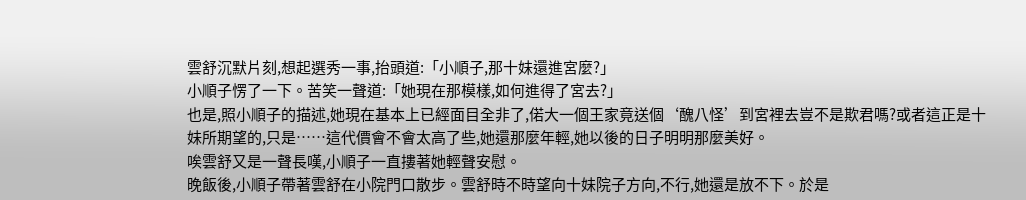雲舒沉默片刻,想起選秀一事,抬頭道:「小順子,那十妹還進宮麼?」
小順子愣了一下。苦笑一聲道:「她現在那模樣,如何進得了宮去?」
也是,照小順子的描述,她現在基本上已經面目全非了,偌大一個王家竟送個‘醜八怪’到宮裡去豈不是欺君嗎?或者這正是十妹所期望的,只是……這代價會不會太高了些,她還那麼年輕,她以後的日子明明那麼美好。
唉雲舒又是一聲長嘆,小順子一直摟著她輕聲安慰。
晚飯後,小順子帶著雲舒在小院門口散步。雲舒時不時望向十妹院子方向,不行,她還是放不下。於是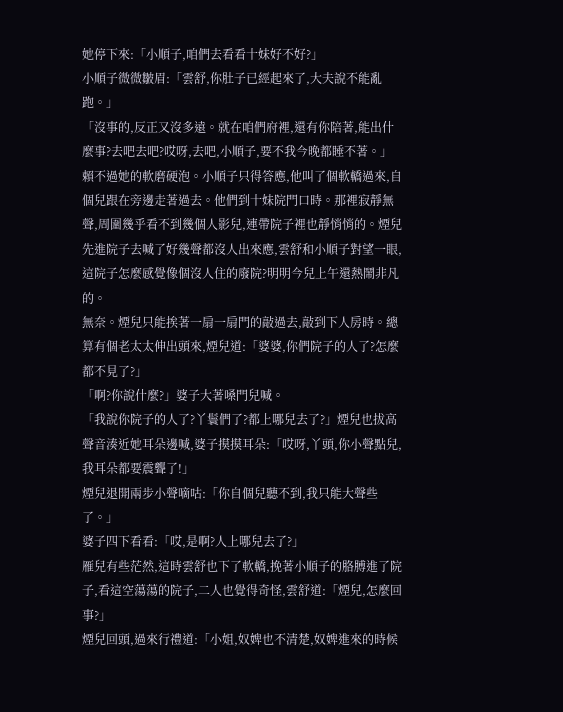她停下來:「小順子,咱們去看看十妹好不好?」
小順子微微皺眉:「雲舒,你肚子已經起來了,大夫說不能亂跑。」
「沒事的,反正又沒多遠。就在咱們府裡,還有你陪著,能出什麼事?去吧去吧?哎呀,去吧,小順子,要不我今晚都睡不著。」
賴不過她的軟磨硬泡。小順子只得答應,他叫了個軟轎過來,自個兒跟在旁邊走著過去。他們到十妹院門口時。那裡寂靜無聲,周圍幾乎看不到幾個人影兒,連帶院子裡也靜悄悄的。煙兒先進院子去喊了好幾聲都沒人出來應,雲舒和小順子對望一眼,這院子怎麼感覺像個沒人住的廢院?明明今兒上午還熱鬧非凡的。
無奈。煙兒只能挨著一扇一扇門的敲過去,敲到下人房時。總算有個老太太伸出頭來,煙兒道:「婆婆,你們院子的人了?怎麼都不見了?」
「啊?你說什麼?」婆子大著嗓門兒喊。
「我說你院子的人了?丫鬟們了?都上哪兒去了?」煙兒也拔高聲音湊近她耳朵邊喊,婆子摸摸耳朵:「哎呀,丫頭,你小聲點兒,我耳朵都要震聾了!」
煙兒退開兩步小聲嘀咕:「你自個兒聽不到,我只能大聲些了。」
婆子四下看看:「哎,是啊?人上哪兒去了?」
雁兒有些茫然,這時雲舒也下了軟轎,挽著小順子的胳膊進了院子,看這空蕩蕩的院子,二人也覺得奇怪,雲舒道:「煙兒,怎麼回事?」
煙兒回頭,過來行禮道:「小姐,奴婢也不清楚,奴婢進來的時候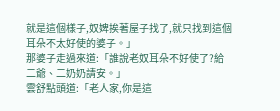就是這個樣子,奴婢挨著屋子找了,就只找到這個耳朵不太好使的婆子。」
那婆子走過來道:「誰說老奴耳朵不好使了?給二爺、二奶奶請安。」
雲舒點頭道:「老人家,你是這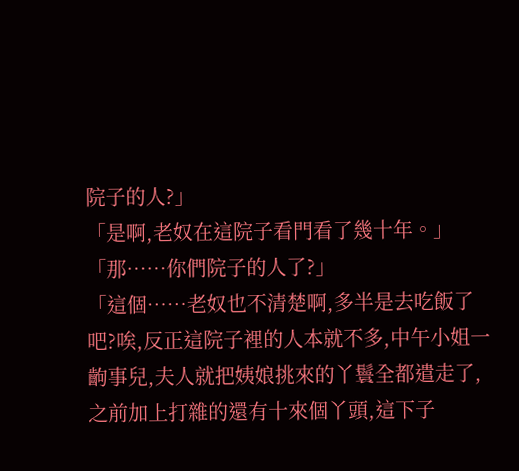院子的人?」
「是啊,老奴在這院子看門看了幾十年。」
「那……你們院子的人了?」
「這個……老奴也不清楚啊,多半是去吃飯了吧?唉,反正這院子裡的人本就不多,中午小姐一齣事兒,夫人就把姨娘挑來的丫鬟全都遣走了,之前加上打雜的還有十來個丫頭,這下子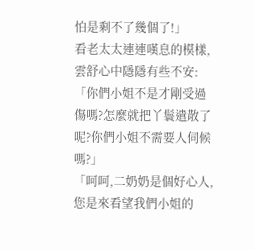怕是剩不了幾個了!」
看老太太連連嘆息的模樣,雲舒心中隱隱有些不安:「你們小姐不是才剛受過傷嗎?怎麼就把丫鬟遣散了呢?你們小姐不需要人伺候嗎?」
「呵呵,二奶奶是個好心人,您是來看望我們小姐的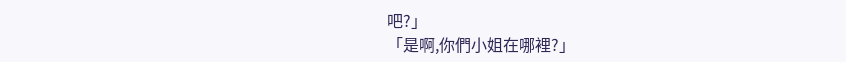吧?」
「是啊,你們小姐在哪裡?」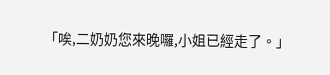「唉,二奶奶您來晚囉,小姐已經走了。」